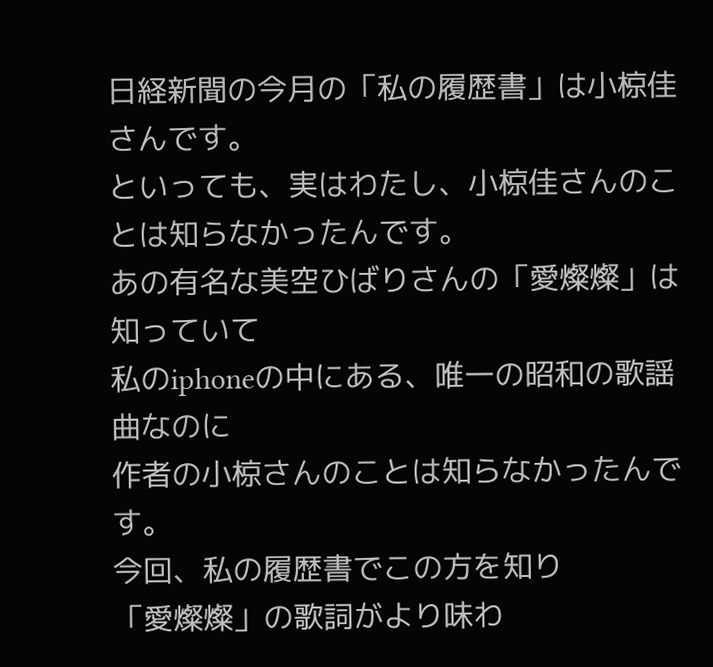日経新聞の今月の「私の履歴書」は小椋佳さんです。
といっても、実はわたし、小椋佳さんのことは知らなかったんです。
あの有名な美空ひばりさんの「愛燦燦」は知っていて
私のiphoneの中にある、唯一の昭和の歌謡曲なのに
作者の小椋さんのことは知らなかったんです。
今回、私の履歴書でこの方を知り
「愛燦燦」の歌詞がより味わ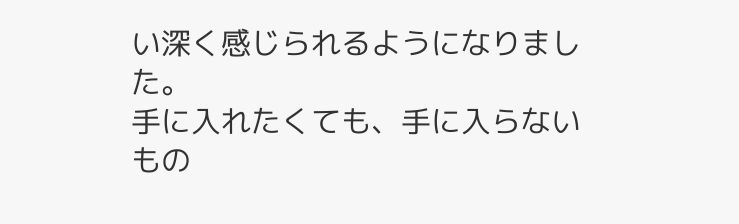い深く感じられるようになりました。
手に入れたくても、手に入らないもの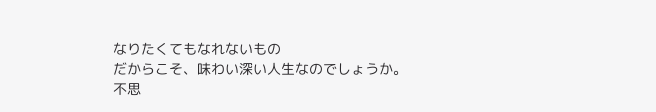なりたくてもなれないもの
だからこそ、味わい深い人生なのでしょうか。
不思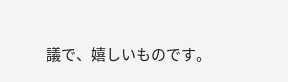議で、嬉しいものです。